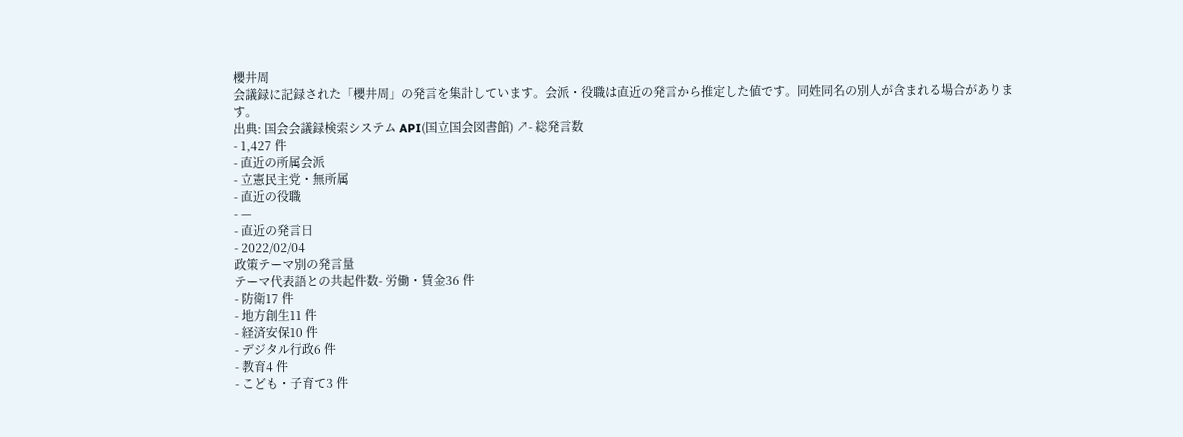櫻井周
会議録に記録された「櫻井周」の発言を集計しています。会派・役職は直近の発言から推定した値です。同姓同名の別人が含まれる場合があります。
出典: 国会会議録検索システム API(国立国会図書館) ↗- 総発言数
- 1,427 件
- 直近の所属会派
- 立憲民主党・無所属
- 直近の役職
- —
- 直近の発言日
- 2022/02/04
政策テーマ別の発言量
テーマ代表語との共起件数- 労働・賃金36 件
- 防衛17 件
- 地方創生11 件
- 経済安保10 件
- デジタル行政6 件
- 教育4 件
- こども・子育て3 件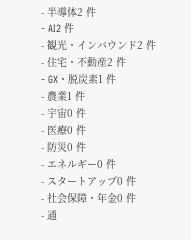- 半導体2 件
- AI2 件
- 観光・インバウンド2 件
- 住宅・不動産2 件
- GX・脱炭素1 件
- 農業1 件
- 宇宙0 件
- 医療0 件
- 防災0 件
- エネルギー0 件
- スタートアップ0 件
- 社会保障・年金0 件
- 通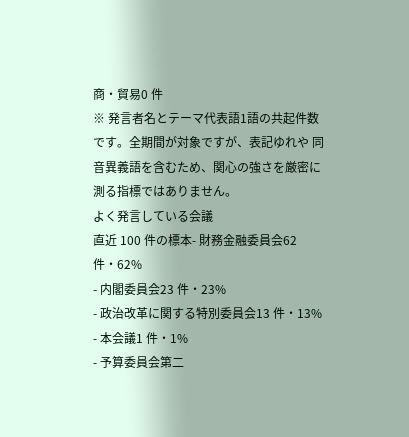商・貿易0 件
※ 発言者名とテーマ代表語1語の共起件数です。全期間が対象ですが、表記ゆれや 同音異義語を含むため、関心の強さを厳密に測る指標ではありません。
よく発言している会議
直近 100 件の標本- 財務金融委員会62 件・62%
- 内閣委員会23 件・23%
- 政治改革に関する特別委員会13 件・13%
- 本会議1 件・1%
- 予算委員会第二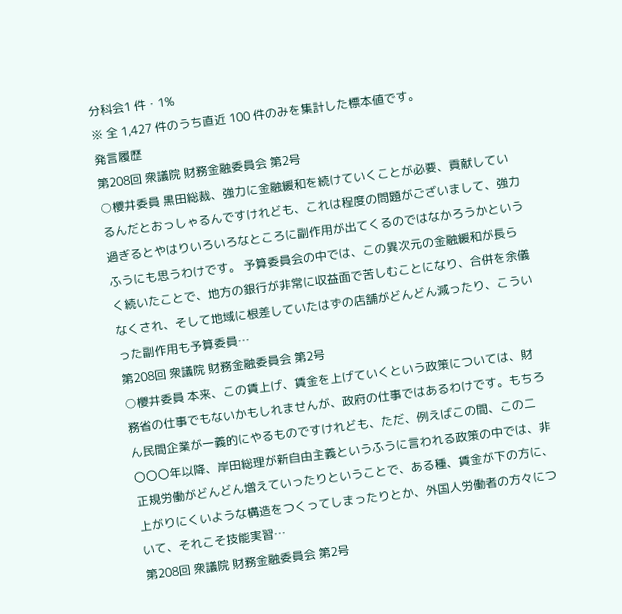分科会1 件・1%
※ 全 1,427 件のうち直近 100 件のみを集計した標本値です。
発言履歴
第208回 衆議院 財務金融委員会 第2号
○櫻井委員 黒田総裁、強力に金融緩和を続けていくことが必要、貢献しているんだとおっしゃるんですけれども、これは程度の問題がございまして、強力過ぎるとやはりいろいろなところに副作用が出てくるのではなかろうかというふうにも思うわけです。 予算委員会の中では、この異次元の金融緩和が長らく続いたことで、地方の銀行が非常に収益面で苦しむことになり、合併を余儀なくされ、そして地域に根差していたはずの店舗がどんどん減ったり、こういった副作用も予算委員…
第208回 衆議院 財務金融委員会 第2号
○櫻井委員 本来、この賃上げ、賃金を上げていくという政策については、財務省の仕事でもないかもしれませんが、政府の仕事ではあるわけです。もちろん民間企業が一義的にやるものですけれども、ただ、例えばこの間、この二〇〇〇年以降、岸田総理が新自由主義というふうに言われる政策の中では、非正規労働がどんどん増えていったりということで、ある種、賃金が下の方に、上がりにくいような構造をつくってしまったりとか、外国人労働者の方々について、それこそ技能実習…
第208回 衆議院 財務金融委員会 第2号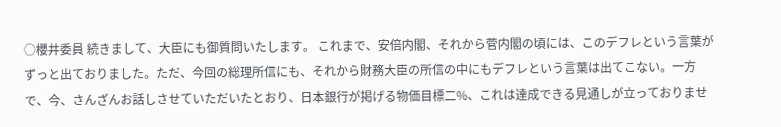○櫻井委員 続きまして、大臣にも御質問いたします。 これまで、安倍内閣、それから菅内閣の頃には、このデフレという言葉がずっと出ておりました。ただ、今回の総理所信にも、それから財務大臣の所信の中にもデフレという言葉は出てこない。一方で、今、さんざんお話しさせていただいたとおり、日本銀行が掲げる物価目標二%、これは達成できる見通しが立っておりませ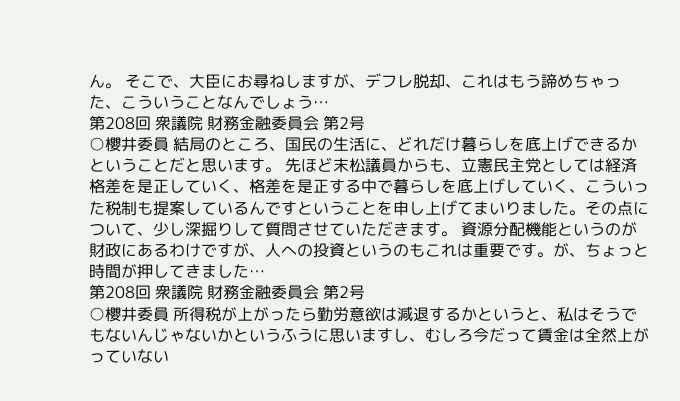ん。 そこで、大臣にお尋ねしますが、デフレ脱却、これはもう諦めちゃった、こういうことなんでしょう…
第208回 衆議院 財務金融委員会 第2号
○櫻井委員 結局のところ、国民の生活に、どれだけ暮らしを底上げできるかということだと思います。 先ほど末松議員からも、立憲民主党としては経済格差を是正していく、格差を是正する中で暮らしを底上げしていく、こういった税制も提案しているんですということを申し上げてまいりました。その点について、少し深掘りして質問させていただきます。 資源分配機能というのが財政にあるわけですが、人への投資というのもこれは重要です。が、ちょっと時間が押してきました…
第208回 衆議院 財務金融委員会 第2号
○櫻井委員 所得税が上がったら勤労意欲は減退するかというと、私はそうでもないんじゃないかというふうに思いますし、むしろ今だって賃金は全然上がっていない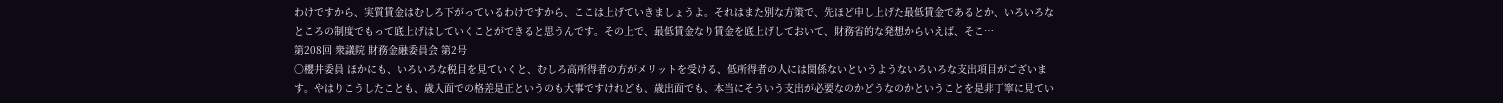わけですから、実質賃金はむしろ下がっているわけですから、ここは上げていきましょうよ。それはまた別な方策で、先ほど申し上げた最低賃金であるとか、いろいろなところの制度でもって底上げはしていくことができると思うんです。その上で、最低賃金なり賃金を底上げしておいて、財務省的な発想からいえば、そこ…
第208回 衆議院 財務金融委員会 第2号
○櫻井委員 ほかにも、いろいろな税目を見ていくと、むしろ高所得者の方がメリットを受ける、低所得者の人には関係ないというようないろいろな支出項目がございます。やはりこうしたことも、歳入面での格差是正というのも大事ですけれども、歳出面でも、本当にそういう支出が必要なのかどうなのかということを是非丁寧に見てい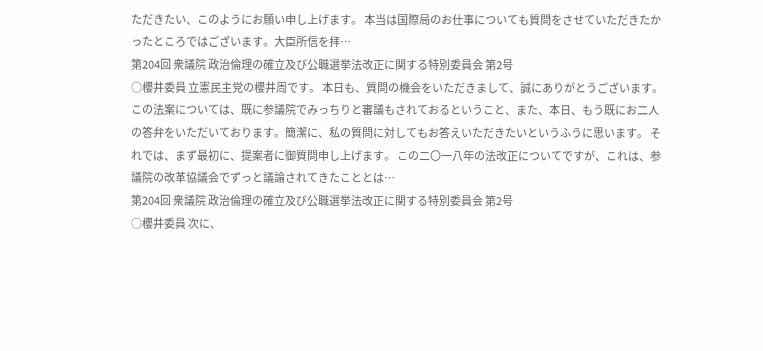ただきたい、このようにお願い申し上げます。 本当は国際局のお仕事についても質問をさせていただきたかったところではございます。大臣所信を拝…
第204回 衆議院 政治倫理の確立及び公職選挙法改正に関する特別委員会 第2号
○櫻井委員 立憲民主党の櫻井周です。 本日も、質問の機会をいただきまして、誠にありがとうございます。 この法案については、既に参議院でみっちりと審議もされておるということ、また、本日、もう既にお二人の答弁をいただいております。簡潔に、私の質問に対してもお答えいただきたいというふうに思います。 それでは、まず最初に、提案者に御質問申し上げます。 この二〇一八年の法改正についてですが、これは、参議院の改革協議会でずっと議論されてきたこととは…
第204回 衆議院 政治倫理の確立及び公職選挙法改正に関する特別委員会 第2号
○櫻井委員 次に、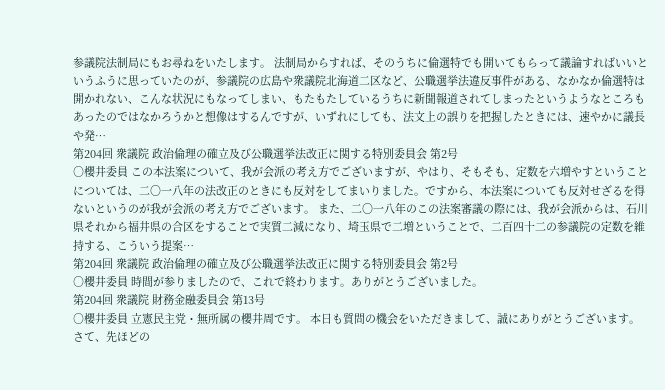参議院法制局にもお尋ねをいたします。 法制局からすれば、そのうちに倫選特でも開いてもらって議論すればいいというふうに思っていたのが、参議院の広島や衆議院北海道二区など、公職選挙法違反事件がある、なかなか倫選特は開かれない、こんな状況にもなってしまい、もたもたしているうちに新聞報道されてしまったというようなところもあったのではなかろうかと想像はするんですが、いずれにしても、法文上の誤りを把握したときには、速やかに議長や発…
第204回 衆議院 政治倫理の確立及び公職選挙法改正に関する特別委員会 第2号
○櫻井委員 この本法案について、我が会派の考え方でございますが、やはり、そもそも、定数を六増やすということについては、二〇一八年の法改正のときにも反対をしてまいりました。ですから、本法案についても反対せざるを得ないというのが我が会派の考え方でございます。 また、二〇一八年のこの法案審議の際には、我が会派からは、石川県それから福井県の合区をすることで実質二減になり、埼玉県で二増ということで、二百四十二の参議院の定数を維持する、こういう提案…
第204回 衆議院 政治倫理の確立及び公職選挙法改正に関する特別委員会 第2号
○櫻井委員 時間が参りましたので、これで終わります。ありがとうございました。
第204回 衆議院 財務金融委員会 第13号
○櫻井委員 立憲民主党・無所属の櫻井周です。 本日も質問の機会をいただきまして、誠にありがとうございます。 さて、先ほどの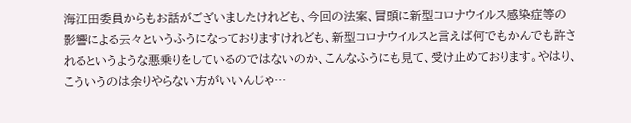海江田委員からもお話がございましたけれども、今回の法案、冒頭に新型コロナウイルス感染症等の影響による云々というふうになっておりますけれども、新型コロナウイルスと言えば何でもかんでも許されるというような悪乗りをしているのではないのか、こんなふうにも見て、受け止めております。やはり、こういうのは余りやらない方がいいんじゃ…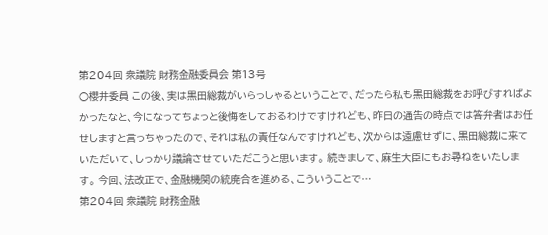第204回 衆議院 財務金融委員会 第13号
○櫻井委員 この後、実は黒田総裁がいらっしゃるということで、だったら私も黒田総裁をお呼びすればよかったなと、今になってちょっと後悔をしておるわけですけれども、昨日の通告の時点では答弁者はお任せしますと言っちゃったので、それは私の責任なんですけれども、次からは遠慮せずに、黒田総裁に来ていただいて、しっかり議論させていただこうと思います。 続きまして、麻生大臣にもお尋ねをいたします。 今回、法改正で、金融機関の統廃合を進める、こういうことで…
第204回 衆議院 財務金融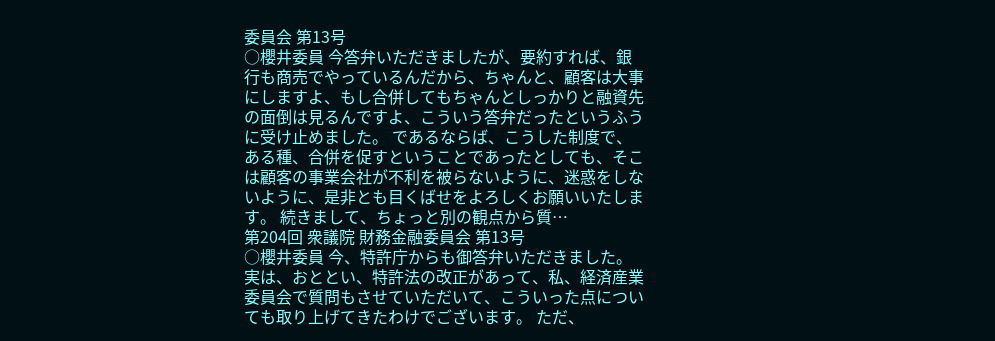委員会 第13号
○櫻井委員 今答弁いただきましたが、要約すれば、銀行も商売でやっているんだから、ちゃんと、顧客は大事にしますよ、もし合併してもちゃんとしっかりと融資先の面倒は見るんですよ、こういう答弁だったというふうに受け止めました。 であるならば、こうした制度で、ある種、合併を促すということであったとしても、そこは顧客の事業会社が不利を被らないように、迷惑をしないように、是非とも目くばせをよろしくお願いいたします。 続きまして、ちょっと別の観点から質…
第204回 衆議院 財務金融委員会 第13号
○櫻井委員 今、特許庁からも御答弁いただきました。 実は、おととい、特許法の改正があって、私、経済産業委員会で質問もさせていただいて、こういった点についても取り上げてきたわけでございます。 ただ、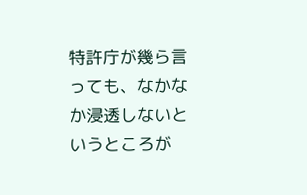特許庁が幾ら言っても、なかなか浸透しないというところが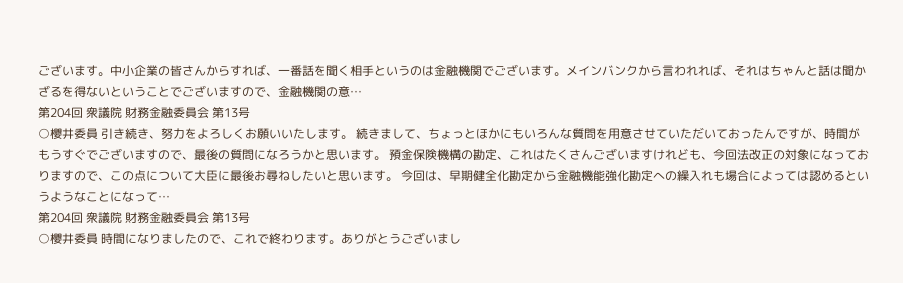ございます。中小企業の皆さんからすれば、一番話を聞く相手というのは金融機関でございます。メインバンクから言われれば、それはちゃんと話は聞かざるを得ないということでございますので、金融機関の意…
第204回 衆議院 財務金融委員会 第13号
○櫻井委員 引き続き、努力をよろしくお願いいたします。 続きまして、ちょっとほかにもいろんな質問を用意させていただいておったんですが、時間がもうすぐでございますので、最後の質問になろうかと思います。 預金保険機構の勘定、これはたくさんございますけれども、今回法改正の対象になっておりますので、この点について大臣に最後お尋ねしたいと思います。 今回は、早期健全化勘定から金融機能強化勘定への繰入れも場合によっては認めるというようなことになって…
第204回 衆議院 財務金融委員会 第13号
○櫻井委員 時間になりましたので、これで終わります。ありがとうございまし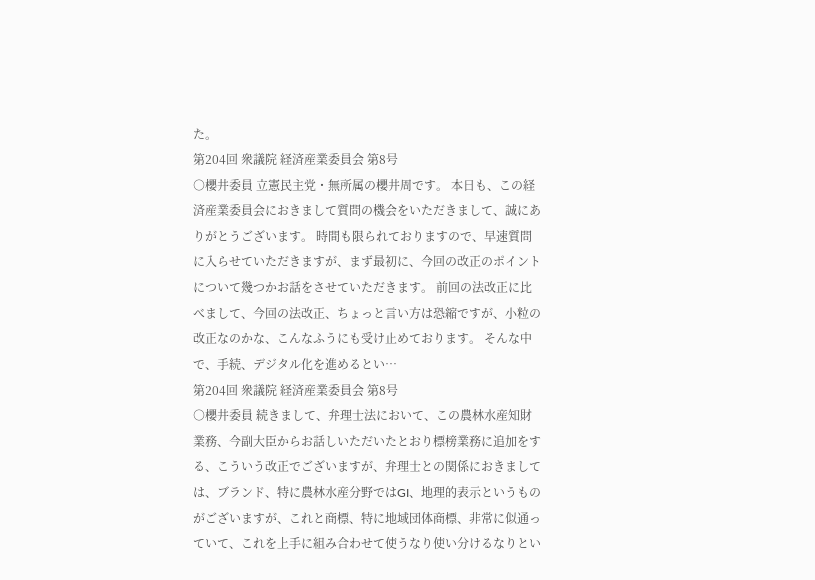た。
第204回 衆議院 経済産業委員会 第8号
○櫻井委員 立憲民主党・無所属の櫻井周です。 本日も、この経済産業委員会におきまして質問の機会をいただきまして、誠にありがとうございます。 時間も限られておりますので、早速質問に入らせていただきますが、まず最初に、今回の改正のポイントについて幾つかお話をさせていただきます。 前回の法改正に比べまして、今回の法改正、ちょっと言い方は恐縮ですが、小粒の改正なのかな、こんなふうにも受け止めております。 そんな中で、手続、デジタル化を進めるとい…
第204回 衆議院 経済産業委員会 第8号
○櫻井委員 続きまして、弁理士法において、この農林水産知財業務、今副大臣からお話しいただいたとおり標榜業務に追加をする、こういう改正でございますが、弁理士との関係におきましては、ブランド、特に農林水産分野ではGI、地理的表示というものがございますが、これと商標、特に地域団体商標、非常に似通っていて、これを上手に組み合わせて使うなり使い分けるなりとい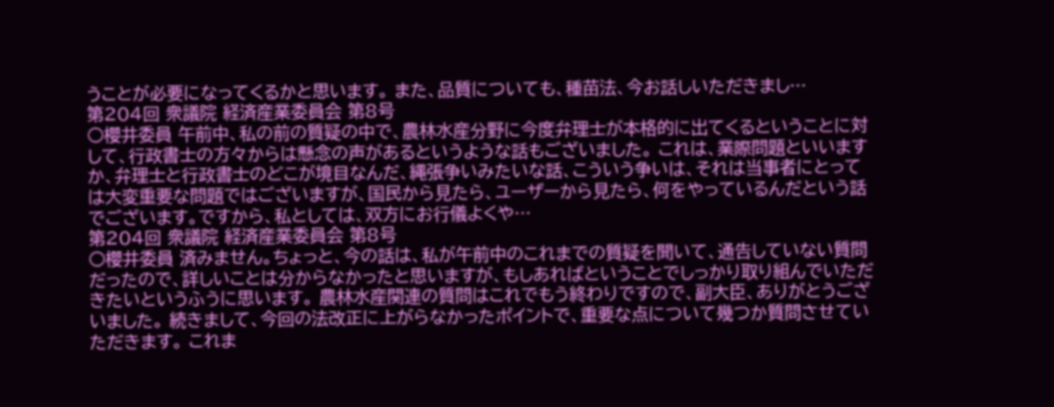うことが必要になってくるかと思います。 また、品質についても、種苗法、今お話しいただきまし…
第204回 衆議院 経済産業委員会 第8号
○櫻井委員 午前中、私の前の質疑の中で、農林水産分野に今度弁理士が本格的に出てくるということに対して、行政書士の方々からは懸念の声があるというような話もございました。 これは、業際問題といいますか、弁理士と行政書士のどこが境目なんだ、縄張争いみたいな話、こういう争いは、それは当事者にとっては大変重要な問題ではございますが、国民から見たら、ユーザーから見たら、何をやっているんだという話でございます。ですから、私としては、双方にお行儀よくや…
第204回 衆議院 経済産業委員会 第8号
○櫻井委員 済みません。ちょっと、今の話は、私が午前中のこれまでの質疑を聞いて、通告していない質問だったので、詳しいことは分からなかったと思いますが、もしあればということでしっかり取り組んでいただきたいというふうに思います。 農林水産関連の質問はこれでもう終わりですので、副大臣、ありがとうございました。 続きまして、今回の法改正に上がらなかったポイントで、重要な点について幾つか質問させていただきます。 これま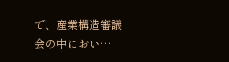で、産業構造審議会の中におい…